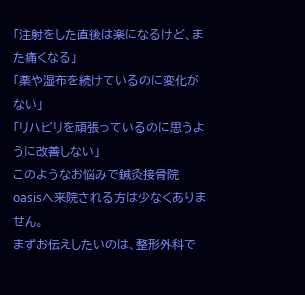「注射をした直後は楽になるけど、また痛くなる」
「薬や湿布を続けているのに変化がない」
「リハビリを頑張っているのに思うように改善しない」
このようなお悩みで鍼灸接骨院oasisへ来院される方は少なくありません。
まずお伝えしたいのは、整形外科で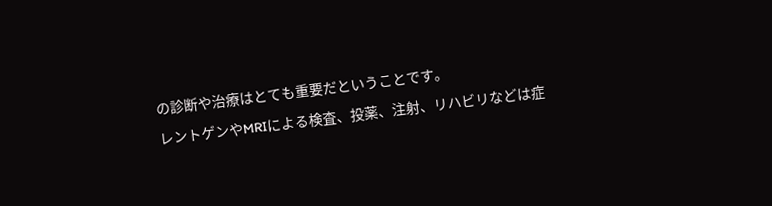の診断や治療はとても重要だということです。
レントゲンやMRIによる検査、投薬、注射、リハビリなどは症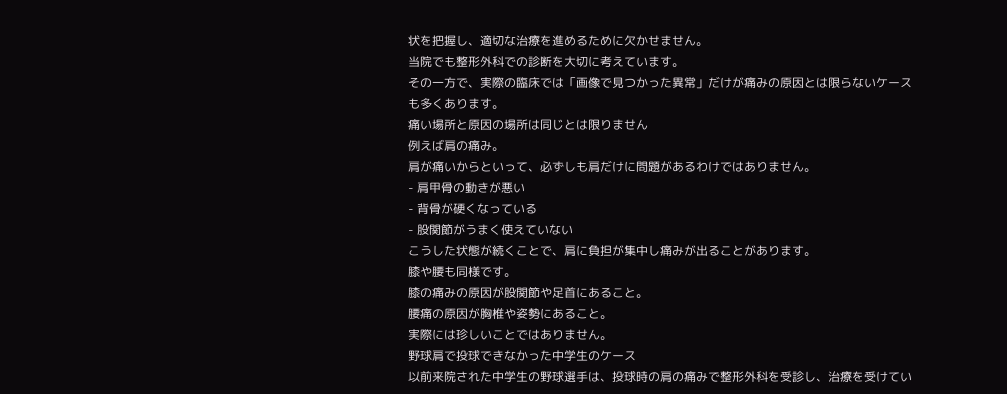状を把握し、適切な治療を進めるために欠かせません。
当院でも整形外科での診断を大切に考えています。
その一方で、実際の臨床では「画像で見つかった異常」だけが痛みの原因とは限らないケースも多くあります。
痛い場所と原因の場所は同じとは限りません
例えば肩の痛み。
肩が痛いからといって、必ずしも肩だけに問題があるわけではありません。
- 肩甲骨の動きが悪い
- 背骨が硬くなっている
- 股関節がうまく使えていない
こうした状態が続くことで、肩に負担が集中し痛みが出ることがあります。
膝や腰も同様です。
膝の痛みの原因が股関節や足首にあること。
腰痛の原因が胸椎や姿勢にあること。
実際には珍しいことではありません。
野球肩で投球できなかった中学生のケース
以前来院された中学生の野球選手は、投球時の肩の痛みで整形外科を受診し、治療を受けてい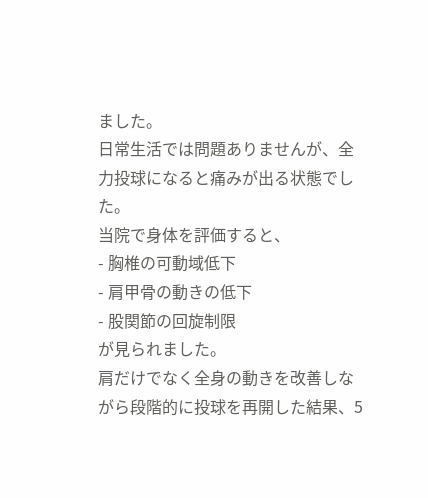ました。
日常生活では問題ありませんが、全力投球になると痛みが出る状態でした。
当院で身体を評価すると、
- 胸椎の可動域低下
- 肩甲骨の動きの低下
- 股関節の回旋制限
が見られました。
肩だけでなく全身の動きを改善しながら段階的に投球を再開した結果、5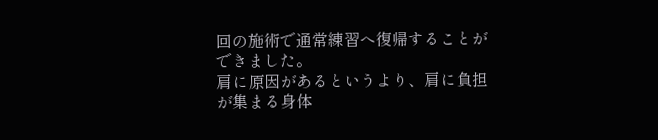回の施術で通常練習へ復帰することができました。
肩に原因があるというより、肩に負担が集まる身体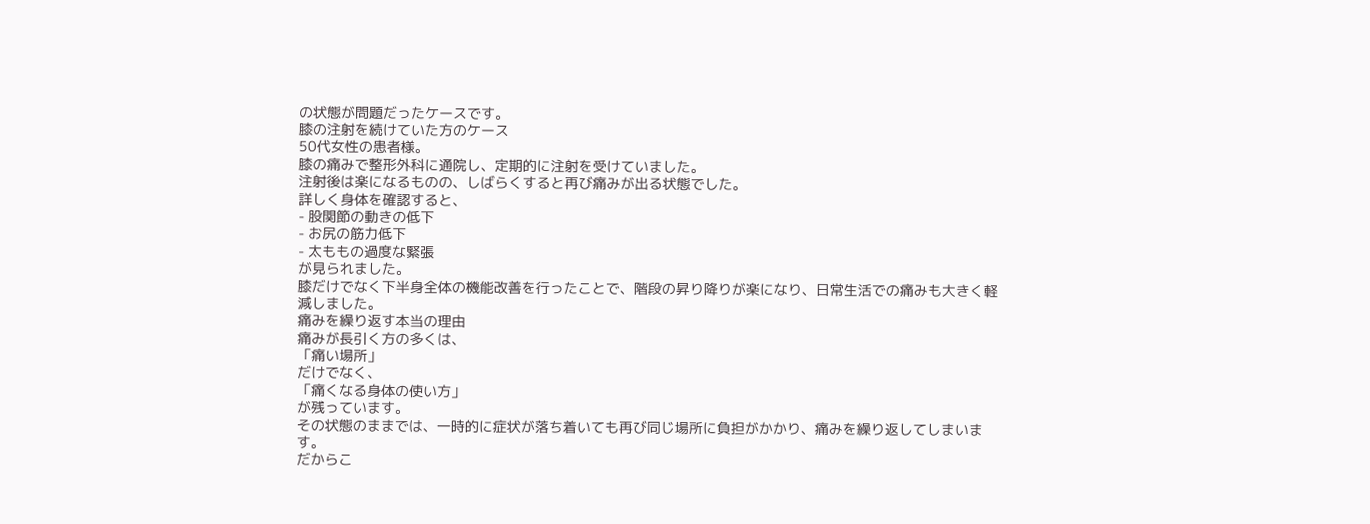の状態が問題だったケースです。
膝の注射を続けていた方のケース
50代女性の患者様。
膝の痛みで整形外科に通院し、定期的に注射を受けていました。
注射後は楽になるものの、しばらくすると再び痛みが出る状態でした。
詳しく身体を確認すると、
- 股関節の動きの低下
- お尻の筋力低下
- 太ももの過度な緊張
が見られました。
膝だけでなく下半身全体の機能改善を行ったことで、階段の昇り降りが楽になり、日常生活での痛みも大きく軽減しました。
痛みを繰り返す本当の理由
痛みが長引く方の多くは、
「痛い場所」
だけでなく、
「痛くなる身体の使い方」
が残っています。
その状態のままでは、一時的に症状が落ち着いても再び同じ場所に負担がかかり、痛みを繰り返してしまいます。
だからこ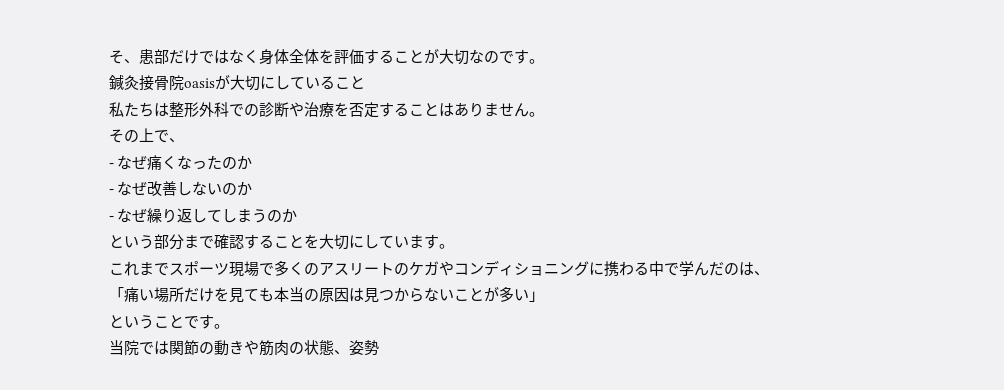そ、患部だけではなく身体全体を評価することが大切なのです。
鍼灸接骨院oasisが大切にしていること
私たちは整形外科での診断や治療を否定することはありません。
その上で、
- なぜ痛くなったのか
- なぜ改善しないのか
- なぜ繰り返してしまうのか
という部分まで確認することを大切にしています。
これまでスポーツ現場で多くのアスリートのケガやコンディショニングに携わる中で学んだのは、
「痛い場所だけを見ても本当の原因は見つからないことが多い」
ということです。
当院では関節の動きや筋肉の状態、姿勢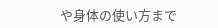や身体の使い方まで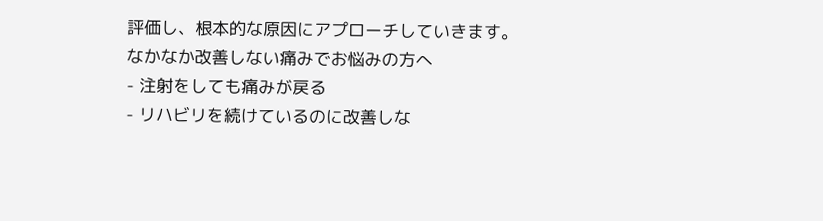評価し、根本的な原因にアプローチしていきます。
なかなか改善しない痛みでお悩みの方へ
- 注射をしても痛みが戻る
- リハビリを続けているのに改善しな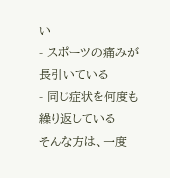い
- スポーツの痛みが長引いている
- 同じ症状を何度も繰り返している
そんな方は、一度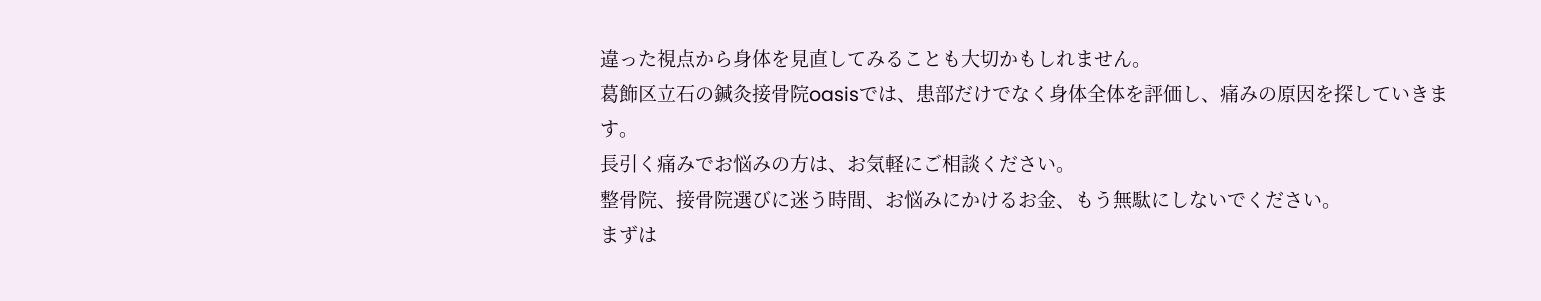違った視点から身体を見直してみることも大切かもしれません。
葛飾区立石の鍼灸接骨院oasisでは、患部だけでなく身体全体を評価し、痛みの原因を探していきます。
長引く痛みでお悩みの方は、お気軽にご相談ください。
整骨院、接骨院選びに迷う時間、お悩みにかけるお金、もう無駄にしないでください。
まずは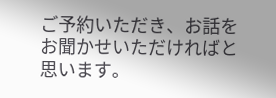ご予約いただき、お話をお聞かせいただければと思います。